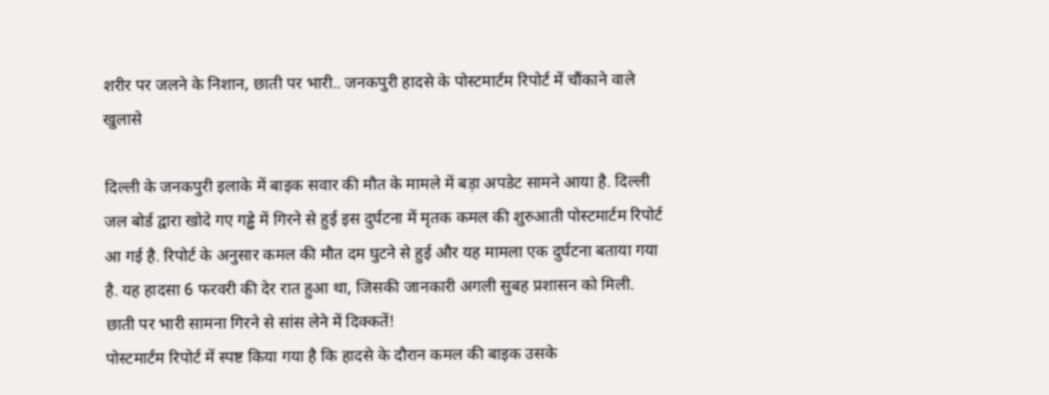शरीर पर जलने के निशान, छाती पर भारी.. जनकपुरी हादसे के पोस्टमार्टम रिपोर्ट में चौंकाने वाले खुलासे

दिल्ली के जनकपुरी इलाके में बाइक सवार की मौत के मामले में बड़ा अपडेट सामने आया है. दिल्ली जल बोर्ड द्वारा खोदे गए गड्ढे में गिरने से हुई इस दुर्घटना में मृतक कमल की शुरुआती पोस्टमार्टम रिपोर्ट आ गई है. रिपोर्ट के अनुसार कमल की मौत दम घुटने से हुई और यह मामला एक दुर्घटना बताया गया है. यह हादसा 6 फरवरी की देर रात हुआ था, जिसकी जानकारी अगली सुबह प्रशासन को मिली.
छाती पर भारी सामना गिरने से सांस लेने में दिक्कतें!
पोस्टमार्टम रिपोर्ट में स्पष्ट किया गया है कि हादसे के दौरान कमल की बाइक उसके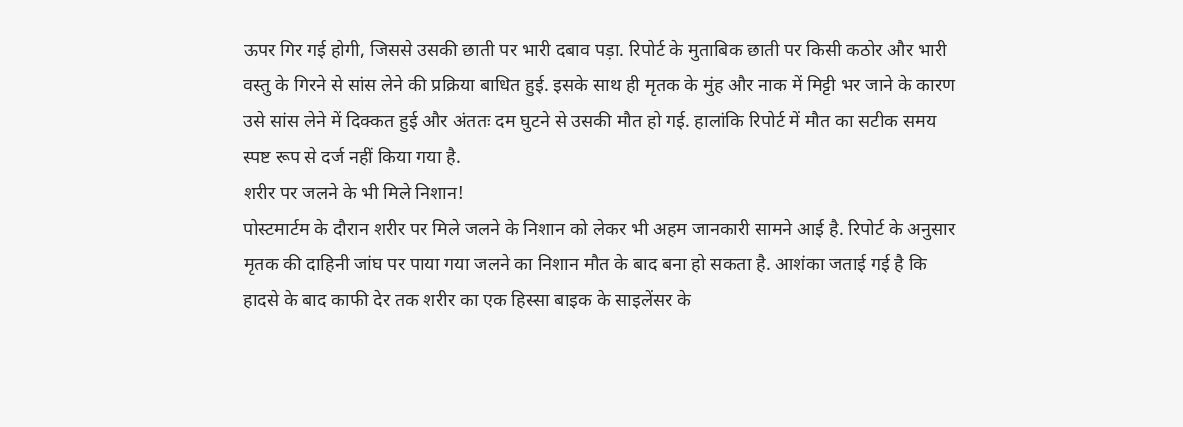ऊपर गिर गई होगी, जिससे उसकी छाती पर भारी दबाव पड़ा. रिपोर्ट के मुताबिक छाती पर किसी कठोर और भारी वस्तु के गिरने से सांस लेने की प्रक्रिया बाधित हुई. इसके साथ ही मृतक के मुंह और नाक में मिट्टी भर जाने के कारण उसे सांस लेने में दिक्कत हुई और अंततः दम घुटने से उसकी मौत हो गई. हालांकि रिपोर्ट में मौत का सटीक समय स्पष्ट रूप से दर्ज नहीं किया गया है.
शरीर पर जलने के भी मिले निशान!
पोस्टमार्टम के दौरान शरीर पर मिले जलने के निशान को लेकर भी अहम जानकारी सामने आई है. रिपोर्ट के अनुसार मृतक की दाहिनी जांघ पर पाया गया जलने का निशान मौत के बाद बना हो सकता है. आशंका जताई गई है कि हादसे के बाद काफी देर तक शरीर का एक हिस्सा बाइक के साइलेंसर के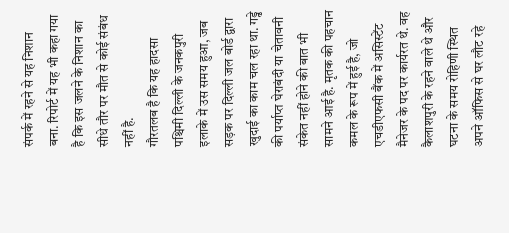संपर्क में रहने से यह निशान बना. रिपोर्ट में यह भी कहा गया है कि इस जलने के निशान का सीधे तौर पर मौत से कोई संबंध नहीं है.
गौरतलब है कि यह हादसा पश्चिमी दिल्ली के जनकपुरी इलाके में उस समय हुआ, जब सड़क पर दिल्ली जल बोर्ड द्वारा खुदाई का काम चल रहा था. गड्ढे की पर्याप्त घेराबंदी या चेतावनी संकेत नहीं होने की बात भी सामने आई है. मृतक की पहचान कमल के रूप में हुई है, जो एचडीएफसी बैंक में असिस्टेंट मैनेजर के पद पर कार्यरत थे. वह कैलाशपुरी के रहने वाले थे और घटना के समय रोहिणी स्थित अपने ऑफिस से घर लौट रहे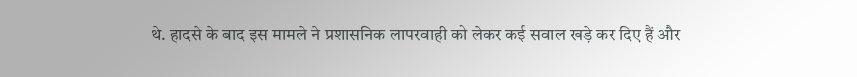थे. हादसे के बाद इस मामले ने प्रशासनिक लापरवाही को लेकर कई सवाल खड़े कर दिए हैं और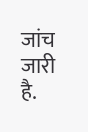जांच जारी है.